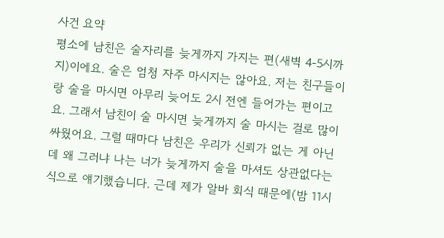사건 요약
평소에 남친은 술자리를 늦게까지 가지는 편(새벽 4-5시까지)이에요. 술은 엄청 자주 마시지는 않아요. 저는 친구들이랑 술을 마시면 아무리 늦어도 2시 전엔 들어가는 편이고요. 그래서 남친이 술 마시면 늦게까지 술 마시는 걸로 많이 싸웠어요. 그럴 때마다 남친은 우리가 신뢰가 없는 게 아닌데 왜 그러냐 나는 너가 늦게까지 술을 마셔도 상관없다는 식으로 얘기했습니다. 근데 제가 알바 회식 때문에(밤 11시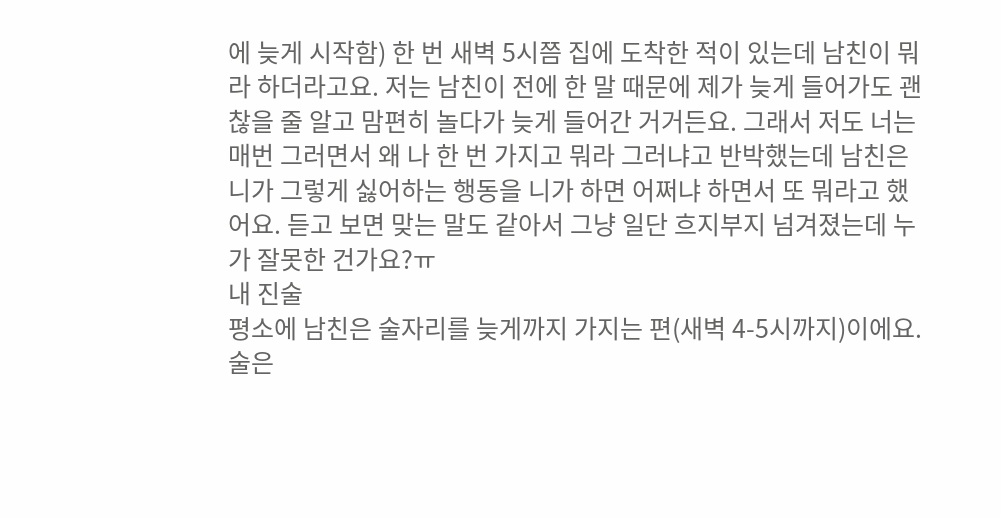에 늦게 시작함) 한 번 새벽 5시쯤 집에 도착한 적이 있는데 남친이 뭐라 하더라고요. 저는 남친이 전에 한 말 때문에 제가 늦게 들어가도 괜찮을 줄 알고 맘편히 놀다가 늦게 들어간 거거든요. 그래서 저도 너는 매번 그러면서 왜 나 한 번 가지고 뭐라 그러냐고 반박했는데 남친은 니가 그렇게 싫어하는 행동을 니가 하면 어쩌냐 하면서 또 뭐라고 했어요. 듣고 보면 맞는 말도 같아서 그냥 일단 흐지부지 넘겨졌는데 누가 잘못한 건가요?ㅠ
내 진술
평소에 남친은 술자리를 늦게까지 가지는 편(새벽 4-5시까지)이에요. 술은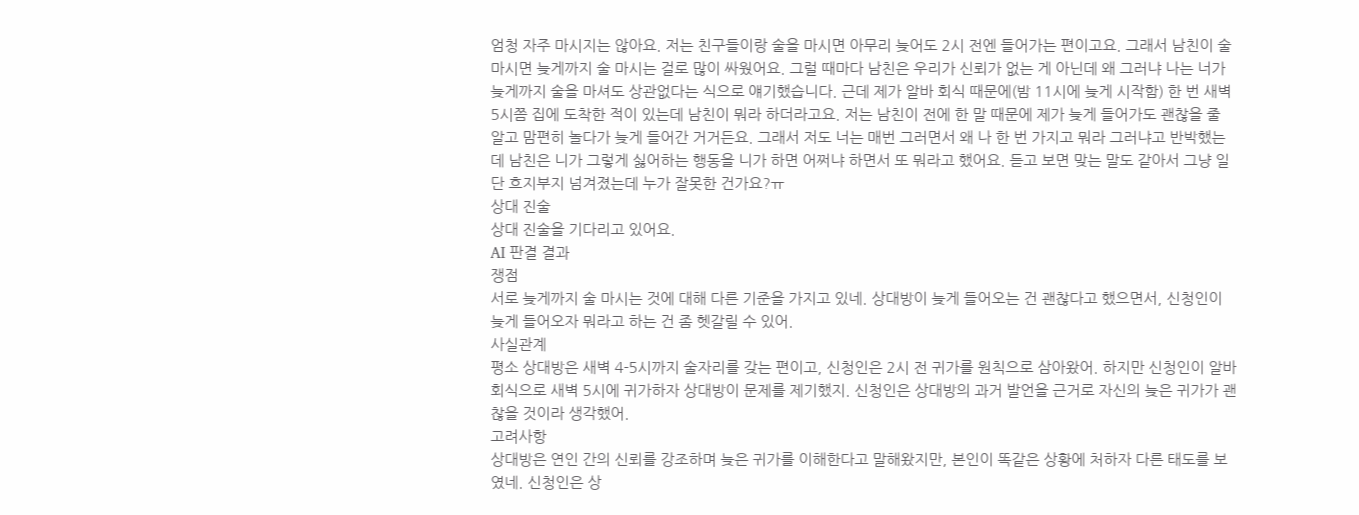엄청 자주 마시지는 않아요. 저는 친구들이랑 술을 마시면 아무리 늦어도 2시 전엔 들어가는 편이고요. 그래서 남친이 술 마시면 늦게까지 술 마시는 걸로 많이 싸웠어요. 그럴 때마다 남친은 우리가 신뢰가 없는 게 아닌데 왜 그러냐 나는 너가 늦게까지 술을 마셔도 상관없다는 식으로 얘기했습니다. 근데 제가 알바 회식 때문에(밤 11시에 늦게 시작함) 한 번 새벽 5시쯤 집에 도착한 적이 있는데 남친이 뭐라 하더라고요. 저는 남친이 전에 한 말 때문에 제가 늦게 들어가도 괜찮을 줄 알고 맘편히 놀다가 늦게 들어간 거거든요. 그래서 저도 너는 매번 그러면서 왜 나 한 번 가지고 뭐라 그러냐고 반박했는데 남친은 니가 그렇게 싫어하는 행동을 니가 하면 어쩌냐 하면서 또 뭐라고 했어요. 듣고 보면 맞는 말도 같아서 그냥 일단 흐지부지 넘겨졌는데 누가 잘못한 건가요?ㅠ
상대 진술
상대 진술을 기다리고 있어요.
AI 판결 결과
쟁점
서로 늦게까지 술 마시는 것에 대해 다른 기준을 가지고 있네. 상대방이 늦게 들어오는 건 괜찮다고 했으면서, 신청인이 늦게 들어오자 뭐라고 하는 건 좀 헷갈릴 수 있어.
사실관계
평소 상대방은 새벽 4-5시까지 술자리를 갖는 편이고, 신청인은 2시 전 귀가를 원칙으로 삼아왔어. 하지만 신청인이 알바 회식으로 새벽 5시에 귀가하자 상대방이 문제를 제기했지. 신청인은 상대방의 과거 발언을 근거로 자신의 늦은 귀가가 괜찮을 것이라 생각했어.
고려사항
상대방은 연인 간의 신뢰를 강조하며 늦은 귀가를 이해한다고 말해왔지만, 본인이 똑같은 상황에 처하자 다른 태도를 보였네. 신청인은 상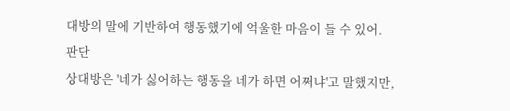대방의 말에 기반하여 행동했기에 억울한 마음이 들 수 있어.
판단
상대방은 '네가 싫어하는 행동을 네가 하면 어쩌냐'고 말했지만,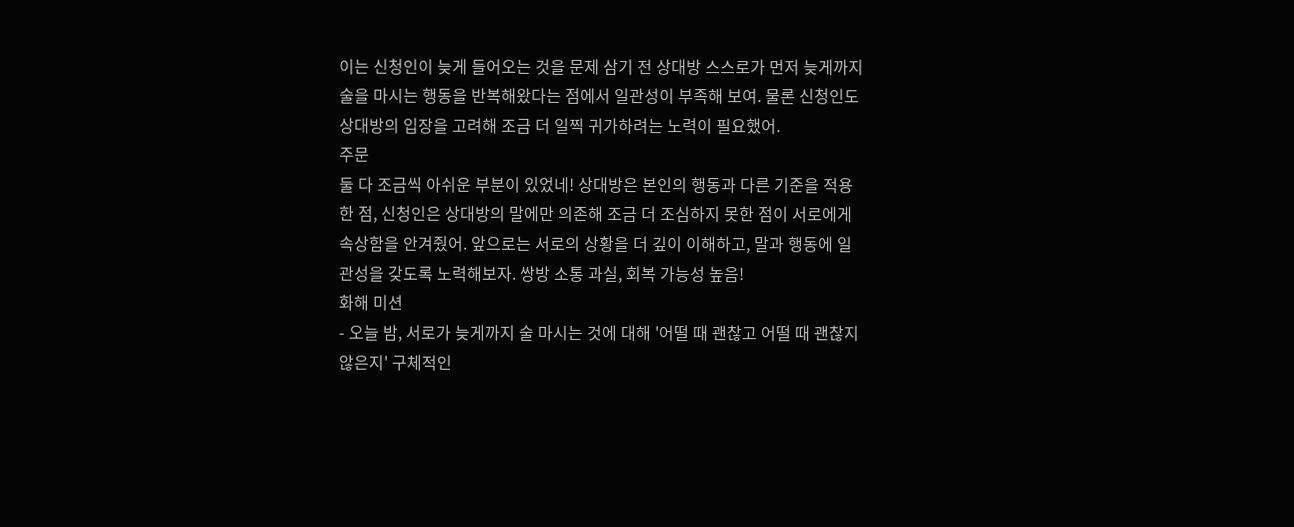이는 신청인이 늦게 들어오는 것을 문제 삼기 전 상대방 스스로가 먼저 늦게까지 술을 마시는 행동을 반복해왔다는 점에서 일관성이 부족해 보여. 물론 신청인도 상대방의 입장을 고려해 조금 더 일찍 귀가하려는 노력이 필요했어.
주문
둘 다 조금씩 아쉬운 부분이 있었네! 상대방은 본인의 행동과 다른 기준을 적용한 점, 신청인은 상대방의 말에만 의존해 조금 더 조심하지 못한 점이 서로에게 속상함을 안겨줬어. 앞으로는 서로의 상황을 더 깊이 이해하고, 말과 행동에 일관성을 갖도록 노력해보자. 쌍방 소통 과실, 회복 가능성 높음!
화해 미션
- 오늘 밤, 서로가 늦게까지 술 마시는 것에 대해 '어떨 때 괜찮고 어떨 때 괜찮지 않은지' 구체적인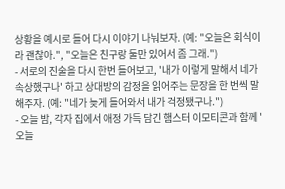상황을 예시로 들어 다시 이야기 나눠보자. (예: "오늘은 회식이라 괜찮아.", "오늘은 친구랑 둘만 있어서 좀 그래.")
- 서로의 진술을 다시 한번 들어보고, '내가 이렇게 말해서 네가 속상했구나' 하고 상대방의 감정을 읽어주는 문장을 한 번씩 말해주자. (예: "네가 늦게 들어와서 내가 걱정됐구나.")
- 오늘 밤, 각자 집에서 애정 가득 담긴 햄스터 이모티콘과 함께 '오늘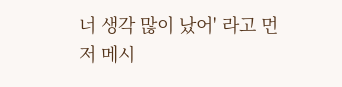너 생각 많이 났어' 라고 먼저 메시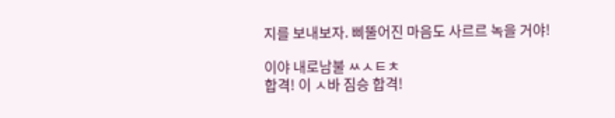지를 보내보자. 삐뚤어진 마음도 사르르 녹을 거야!

이야 내로남불 ㅆㅅㅌㅊ
합격! 이 ㅅ바 짐승 합격!